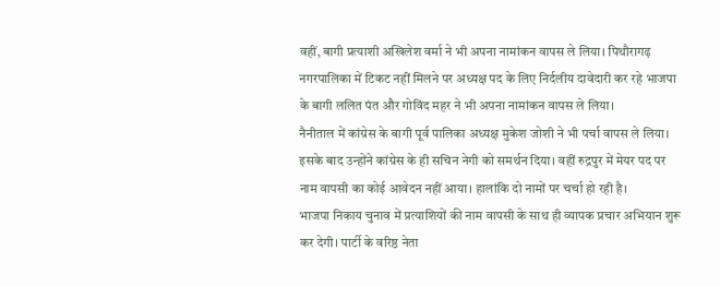वहीं, बागी प्रत्याशी अखिलेश वर्मा ने भी अपना नामांकन वापस ले लिया। पिथौरागढ़ नगरपालिका में टिकट नहीं मिलने पर अध्यक्ष पद के लिए निर्दलीय दावेदारी कर रहे भाजपा के बागी ललित पंत और गोविंद महर ने भी अपना नामांकन वापस ले लिया।
नैनीताल में कांग्रेस के बागी पूर्व पालिका अध्यक्ष मुकेश जोशी ने भी पर्चा वापस ले लिया। इसके बाद उन्होंने कांग्रेस के ही सचिन नेगी को समर्थन दिया। वहीं रुद्रपुर में मेयर पद पर नाम वापसी का कोई आवेदन नहीं आया। हालांकि दो नामों पर चर्चा हो रही है।
भाजपा निकाय चुनाव में प्रत्याशियों की नाम वापसी के साथ ही व्यापक प्रचार अभियान शुरू कर देगी। पार्टी के वरिष्ठ नेता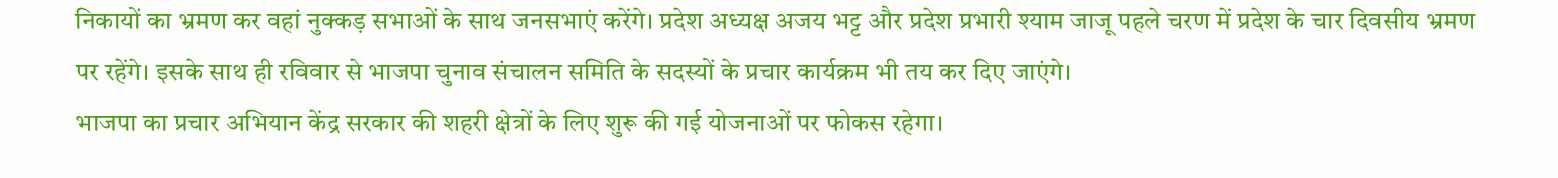निकायों का भ्रमण कर वहां नुक्कड़ सभाओं के साथ जनसभाएं करेंगे। प्रदेश अध्यक्ष अजय भट्ट और प्रदेश प्रभारी श्याम जाजू पहले चरण में प्रदेश के चार दिवसीय भ्रमण पर रहेंगे। इसके साथ ही रविवार से भाजपा चुनाव संचालन समिति के सदस्यों के प्रचार कार्यक्रम भी तय कर दिए जाएंगे।
भाजपा का प्रचार अभियान केंद्र सरकार की शहरी क्षेत्रों के लिए शुरू की गई योजनाओं पर फोकस रहेगा।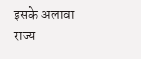इसके अलावा राज्य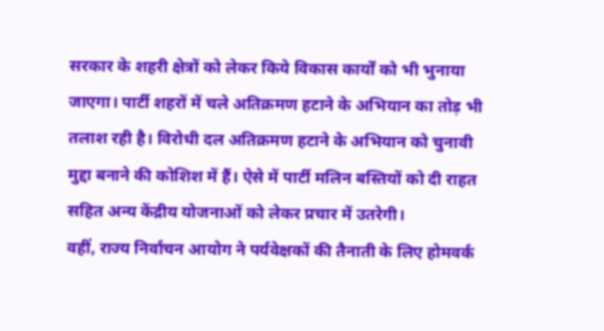सरकार के शहरी क्षेत्रों को लेकर किये विकास कार्यों को भी भुनाया जाएगा। पार्टी शहरों में चले अतिक्रमण हटाने के अभियान का तोड़ भी तलाश रही है। विरोधी दल अतिक्रमण हटाने के अभियान को चुनावी मुद्दा बनाने की कोशिश में हैं। ऐसे में पार्टी मलिन बस्तियों को दी राहत सहित अन्य केंद्रीय योजनाओं को लेकर प्रचार में उतरेगी।
वहीं, राज्य निर्वाचन आयोग ने पर्यवेक्षकों की तैनाती के लिए होमवर्क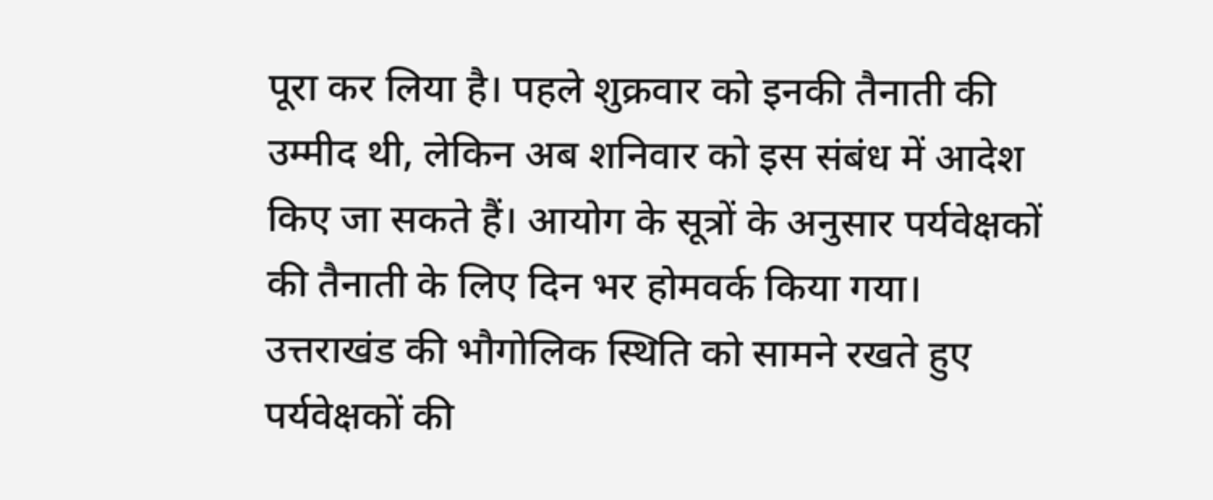पूरा कर लिया है। पहले शुक्रवार को इनकी तैनाती की उम्मीद थी, लेकिन अब शनिवार को इस संबंध में आदेश किए जा सकते हैं। आयोग के सूत्रों के अनुसार पर्यवेक्षकों की तैनाती के लिए दिन भर होमवर्क किया गया। उत्तराखंड की भौगोलिक स्थिति को सामने रखते हुए पर्यवेक्षकों की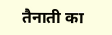तैनाती का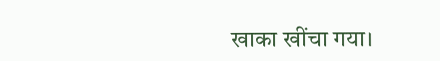खाका खींचा गया।